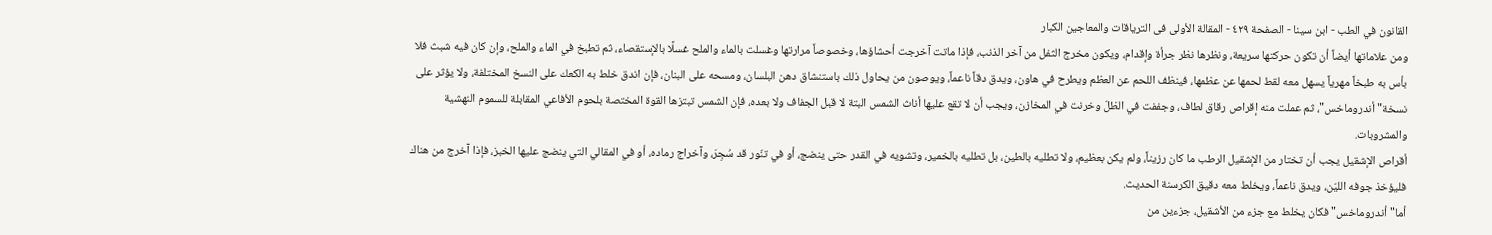القانون في الطب - ابن سينا - الصفحة ٤٢٩ - المقالة الأولى فى الترياقات والمعاجين الكبار
ومن علاماتها أيضاً أن تكون حركتها سريعة، ونظرها نظر جرأة وإقدام، ويكون مخرج الثفل من آخر الذنب، فإذا ماتت آخرجت أحشاؤها، وخصوصاً مرارتها وغسلت بالماء والملح غسلًا بالإستقصاء، ثم تطبخ في الماء والملح، وإن كان فيه شبث فلا بأس به طبخاً مهرياً يسهل معه لقط لحمها عن عظمها، فينظف اللحم عن العظم ويطرح في هاون، ويدق دقاً ناعماً، ويوصون من يحاول ذلك باستنشاق دهن البلسان، ومسحه على البنان، فإن اندق خلط به الكعك على النسخ المختلفة، ولا يؤثر على نسخة" أندروماخس"، ثم عملت منه إقراص رقاق لطاف، وجففت في الظلّ وخرنت في المخازن، ويجب أن لا تقع عليها أناث الشمس البتة لا قبل الجفاف ولا بعده، فإن الشمس تبتزها القوة المختصة بلحوم الأفاعي المقابلة للسموم النهشية والمشروبات.
أقراص الإشقيل يجب أن تختار من الإشقيل الرطب ما كان رزيناً، ولم يكن بعظيم، ولا تطليه بالطين، بل تطليه بالخمير، وتشويه في القدر حتى ينضج، أو في تنّور قد سُجِرَ، وآخراج رماده، أو في المقالي التي ينضج عليها الخبز، فإذا آخرج من هناك فليؤخذ جوفه الليّن، ويدق ناعماً، ويخلط معه دقيق الكرسنة الحديث.
أما" أندروماخس" فكان يخلط مع جزء من الأشقيل، جزءين من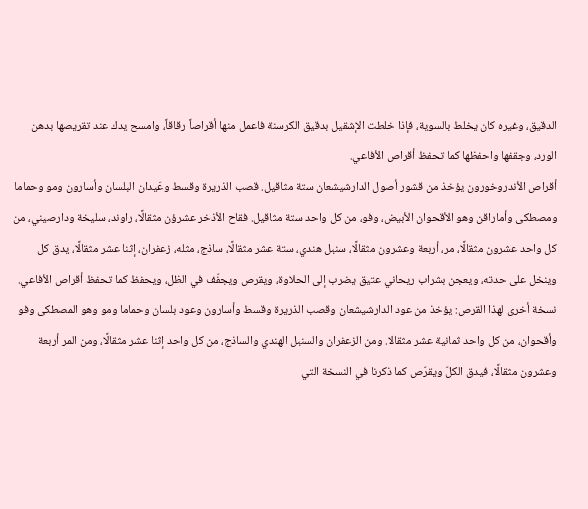الدقيق، وغيره كان يخلط بالسوية، فإذا خلطت الإشقيل بدقيق الكرسنة فاعمل منها أقراصاً رقاقاً، وامسح يدك عند تقريصها بدهن الورد، وجقفها واحفظها كما تحفظ أقراص الأفاعي.
أقراص الأندروخورون يؤخذ من قشور أصول الدارشيشعان ستة مثاقيل. قصب الذريرة وقسط وعَيدان البلسان وأسارون ومو وحماما ومصطكى وأماراقن وهو الأقحوان الأبيض، وفو، من كل واحد ستة مثاقيل. فقاح الأذخر عشرؤن مثقالًا، راوند، سليخة ودارصيني، من كل واحد عشرون مثقالًا، مر، أربعة وعشرون مثقالًا، سنبل هندي، ستة عشر مثقالًا، ساذج، مثله، زعفران، إثنا عشر مثقالًا، يدق كل وينخل على حدته، ويعجن بشراب ريحاني عتيق يضرب إلى الحلاوة، ويقرص ويجفّف في الظل، ويحفظ كما تحفظ أقراص الأفاعي.
نسخة أخرى لهذا القرص: يؤخذ من عود الدارشيشعان وقصب الذريرة وقسط وأسارون وعود بلسان وحماما ومو وهو المصطكى وفو وأقحوان، من كل واحد ثمانية عشر مثقالا. ومن الزعفران والسنبل الهندي والساذج، من كل واحد إثنا عشر مثقالًا، ومن المر أربعة وعشرون مثقالًا، فيدق الكلّ ويقرّص كما ذكرنا في النسخة التي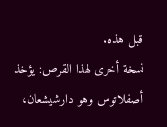قبل هذه.
نسخة أخرى لهذا القرص: يؤخذ أصفلاتوس وهو دارشيشعان،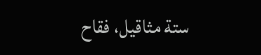ستة مثاقيل، فقاح